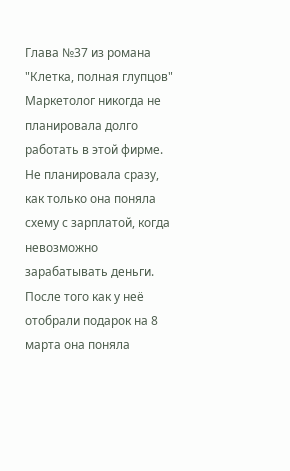Глава №37 из романа "Клетка, полная глупцов"
Маркетолог никогда не планировала долго работать в этой фирме. Не планировала сразу, как только она поняла схему с зарплатой, когда невозможно зарабатывать деньги. После того как у неё отобрали подарок на 8 марта она поняла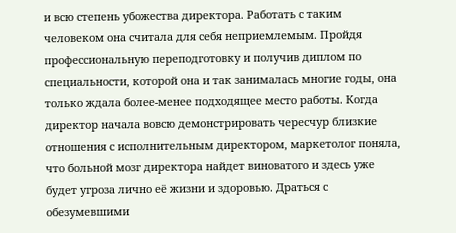и всю степень убожества директора. Работать с таким человеком она считала для себя неприемлемым. Пройдя профессиональную переподготовку и получив диплом по специальности, которой она и так занималась многие годы, она только ждала более-менее подходящее место работы. Когда директор начала вовсю демонстрировать чересчур близкие отношения с исполнительным директором, маркетолог поняла, что больной мозг директора найдет виноватого и здесь уже будет угроза лично её жизни и здоровью. Драться с обезумевшими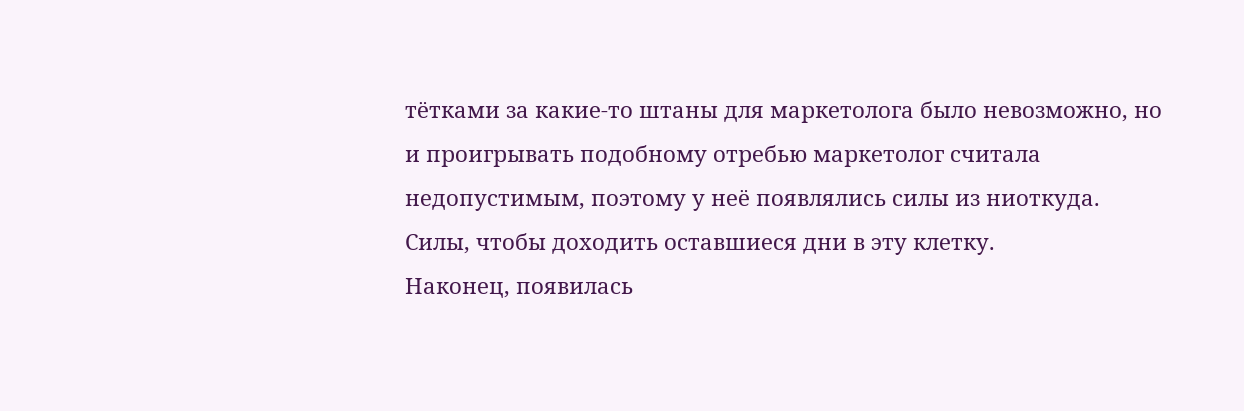тётками за какие-то штаны для маркетолога было невозможно, но и проигрывать подобному отребью маркетолог считала недопустимым, поэтому у неё появлялись силы из ниоткуда. Силы, чтобы доходить оставшиеся дни в эту клетку.
Наконец, появилась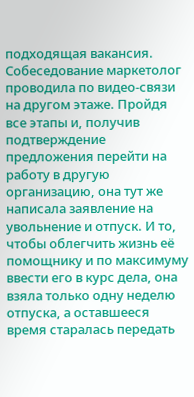подходящая вакансия. Собеседование маркетолог проводила по видео-связи на другом этаже. Пройдя все этапы и, получив подтверждение предложения перейти на работу в другую организацию, она тут же написала заявление на увольнение и отпуск. И то, чтобы облегчить жизнь её помощнику и по максимуму ввести его в курс дела, она взяла только одну неделю отпуска, а оставшееся время старалась передать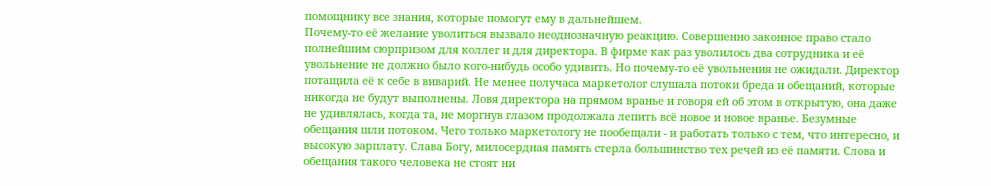помощнику все знания, которые помогут ему в дальнейшем.
Почему-то её желание уволиться вызвало неоднозначную реакцию. Совершенно законное право стало полнейшим сюрпризом для коллег и для директора. В фирме как раз уволилось два сотрудника и её увольнение не должно было кого-нибудь особо удивить. Но почему-то её увольнения не ожидали. Директор потащила её к себе в виварий. Не менее получаса маркетолог слушала потоки бреда и обещаний, которые никогда не будут выполнены. Ловя директора на прямом вранье и говоря ей об этом в открытую, она даже не удивлялась, когда та, не моргнув глазом продолжала лепить всё новое и новое вранье. Безумные обещания шли потоком. Чего только маркетологу не пообещали - и работать только с тем, что интересно, и высокую зарплату. Слава Богу, милосердная память стерла большинство тех речей из её памяти. Слова и обещания такого человека не стоят ни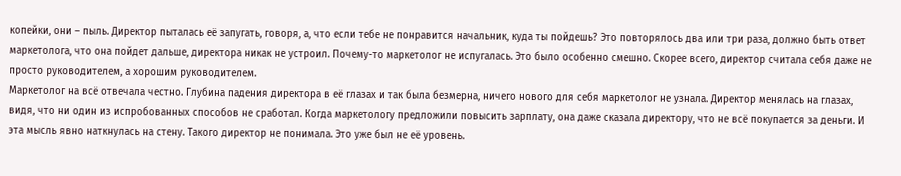копейки, они – пыль. Директор пыталась её запугать, говоря, а, что если тебе не понравится начальник, куда ты пойдешь? Это повторялось два или три раза, должно быть ответ маркетолога, что она пойдет дальше, директора никак не устроил. Почему-то маркетолог не испугалась. Это было особенно смешно. Скорее всего, директор считала себя даже не просто руководителем, а хорошим руководителем.
Маркетолог на всё отвечала честно. Глубина падения директора в её глазах и так была безмерна, ничего нового для себя маркетолог не узнала. Директор менялась на глазах, видя, что ни один из испробованных способов не сработал. Когда маркетологу предложили повысить зарплату, она даже сказала директору, что не всё покупается за деньги. И эта мысль явно наткнулась на стену. Такого директор не понимала. Это уже был не её уровень.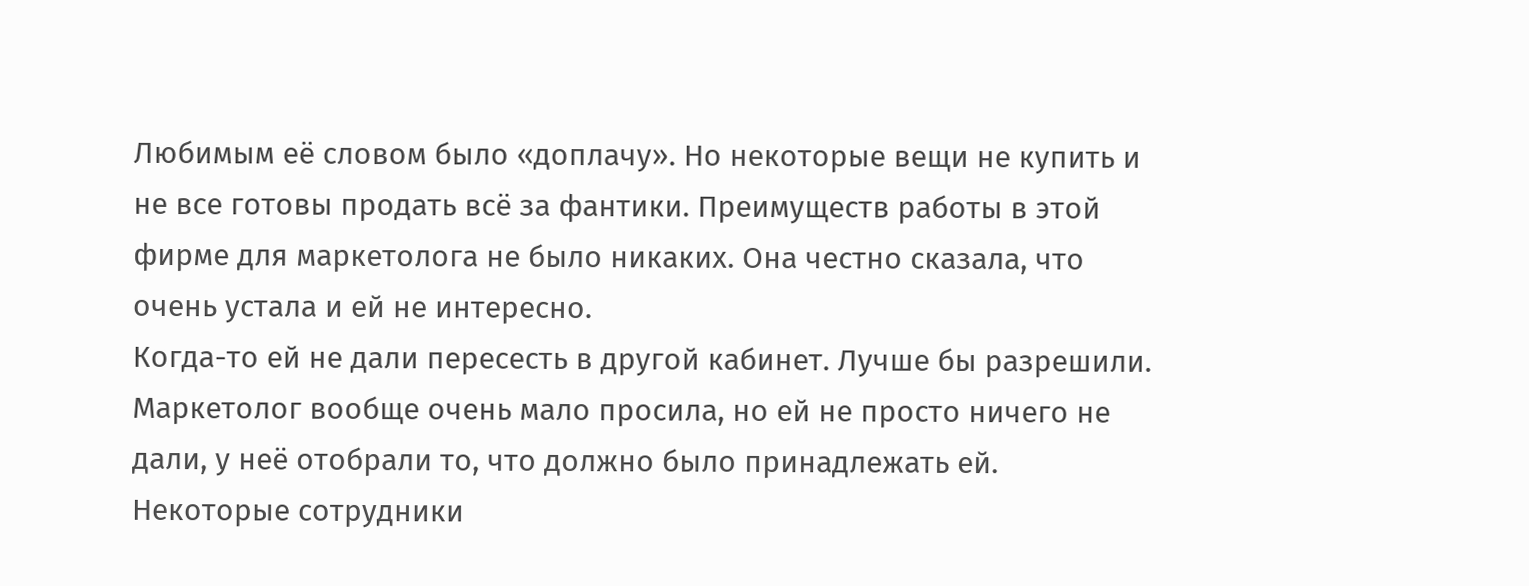Любимым её словом было «доплачу». Но некоторые вещи не купить и не все готовы продать всё за фантики. Преимуществ работы в этой фирме для маркетолога не было никаких. Она честно сказала, что очень устала и ей не интересно.
Когда-то ей не дали пересесть в другой кабинет. Лучше бы разрешили. Маркетолог вообще очень мало просила, но ей не просто ничего не дали, у неё отобрали то, что должно было принадлежать ей. Некоторые сотрудники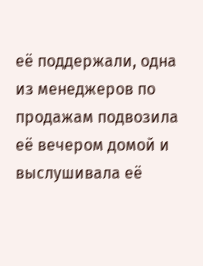её поддержали, одна из менеджеров по продажам подвозила её вечером домой и выслушивала её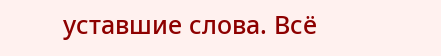уставшие слова. Всё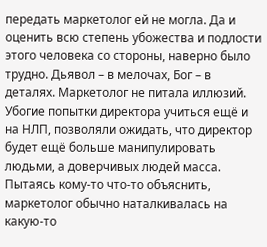передать маркетолог ей не могла. Да и оценить всю степень убожества и подлости этого человека со стороны, наверно было трудно. Дьявол – в мелочах, Бог – в деталях. Маркетолог не питала иллюзий. Убогие попытки директора учиться ещё и на НЛП, позволяли ожидать, что директор будет ещё больше манипулировать людьми, а доверчивых людей масса. Пытаясь кому-то что-то объяснить, маркетолог обычно наталкивалась на какую-то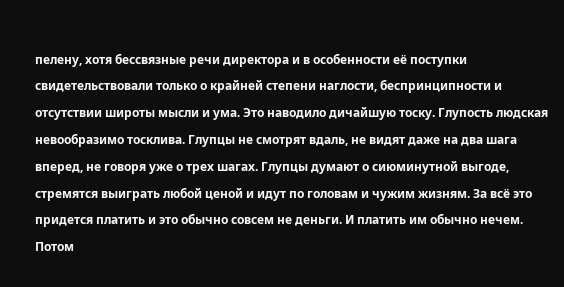пелену, хотя бессвязные речи директора и в особенности её поступки свидетельствовали только о крайней степени наглости, беспринципности и отсутствии широты мысли и ума. Это наводило дичайшую тоску. Глупость людская невообразимо тосклива. Глупцы не смотрят вдаль, не видят даже на два шага вперед, не говоря уже о трех шагах. Глупцы думают о сиюминутной выгоде, стремятся выиграть любой ценой и идут по головам и чужим жизням. За всё это придется платить и это обычно совсем не деньги. И платить им обычно нечем.
Потом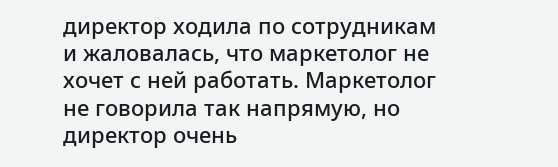директор ходила по сотрудникам и жаловалась, что маркетолог не хочет с ней работать. Маркетолог не говорила так напрямую, но директор очень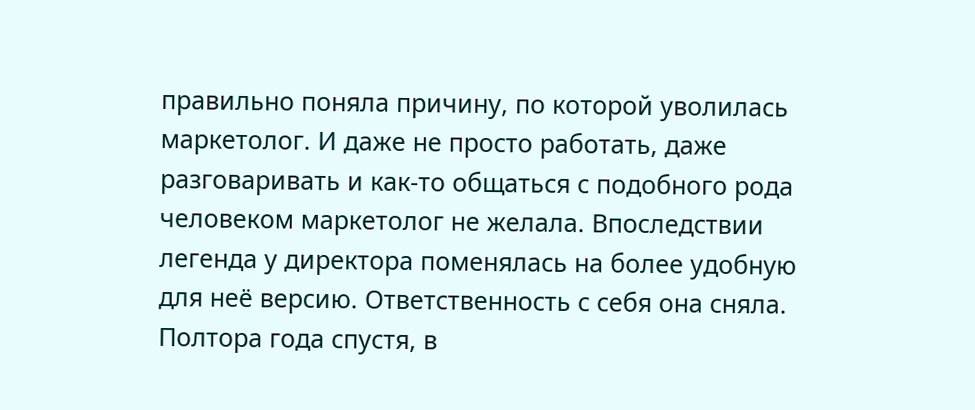правильно поняла причину, по которой уволилась маркетолог. И даже не просто работать, даже разговаривать и как-то общаться с подобного рода человеком маркетолог не желала. Впоследствии легенда у директора поменялась на более удобную для неё версию. Ответственность с себя она сняла.
Полтора года спустя, в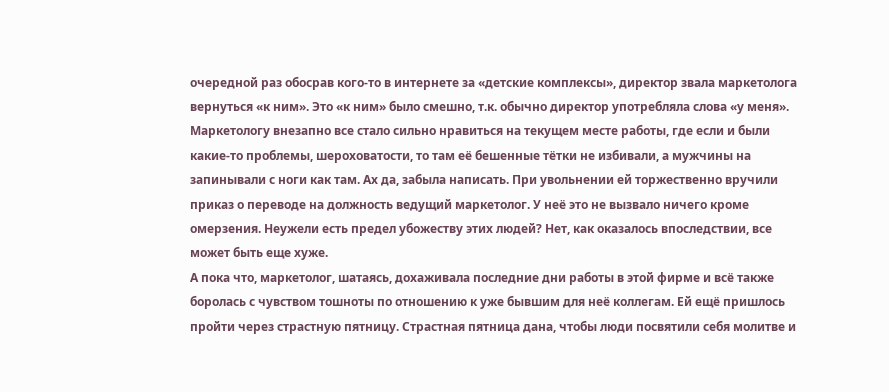очередной раз обосрав кого-то в интернете за «детские комплексы», директор звала маркетолога вернуться «к ним». Это «к ним» было смешно, т.к. обычно директор употребляла слова «у меня». Маркетологу внезапно все стало сильно нравиться на текущем месте работы, где если и были какие-то проблемы, шероховатости, то там её бешенные тётки не избивали, а мужчины на запинывали с ноги как там. Ах да, забыла написать. При увольнении ей торжественно вручили приказ о переводе на должность ведущий маркетолог. У неё это не вызвало ничего кроме омерзения. Неужели есть предел убожеству этих людей? Нет, как оказалось впоследствии, все может быть еще хуже.
А пока что, маркетолог, шатаясь, дохаживала последние дни работы в этой фирме и всё также боролась с чувством тошноты по отношению к уже бывшим для неё коллегам. Ей ещё пришлось пройти через страстную пятницу. Страстная пятница дана, чтобы люди посвятили себя молитве и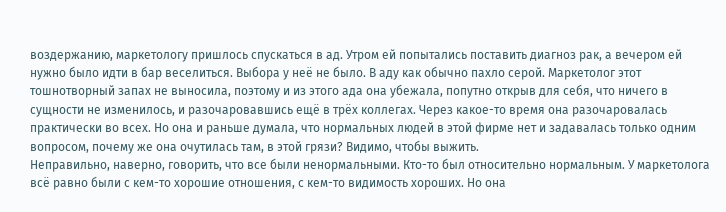воздержанию, маркетологу пришлось спускаться в ад. Утром ей попытались поставить диагноз рак, а вечером ей нужно было идти в бар веселиться. Выбора у неё не было. В аду как обычно пахло серой. Маркетолог этот тошнотворный запах не выносила, поэтому и из этого ада она убежала, попутно открыв для себя, что ничего в сущности не изменилось, и разочаровавшись ещё в трёх коллегах. Через какое-то время она разочаровалась практически во всех. Но она и раньше думала, что нормальных людей в этой фирме нет и задавалась только одним вопросом, почему же она очутилась там, в этой грязи? Видимо, чтобы выжить.
Неправильно, наверно, говорить, что все были ненормальными. Кто-то был относительно нормальным. У маркетолога всё равно были с кем-то хорошие отношения, с кем-то видимость хороших. Но она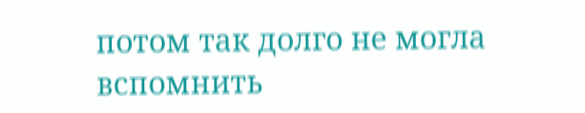потом так долго не могла вспомнить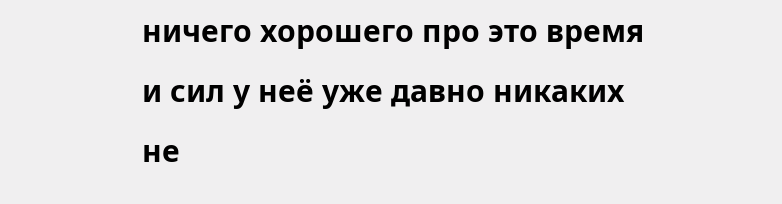ничего хорошего про это время и сил у неё уже давно никаких не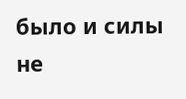было и силы не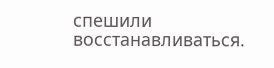спешили восстанавливаться.